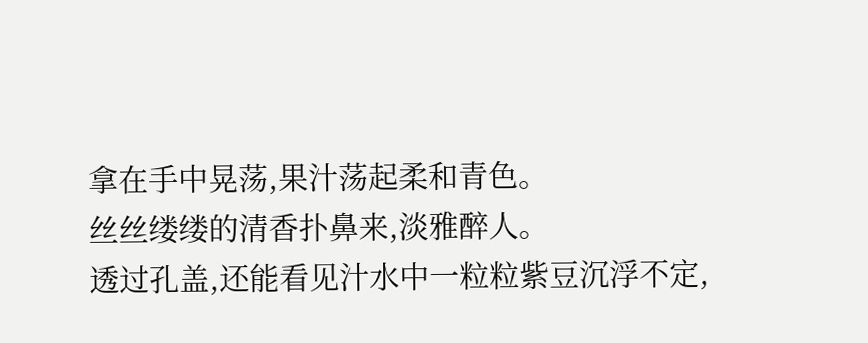拿在手中晃荡,果汁荡起柔和青色。
丝丝缕缕的清香扑鼻来,淡雅醉人。
透过孔盖,还能看见汁水中一粒粒紫豆沉浮不定,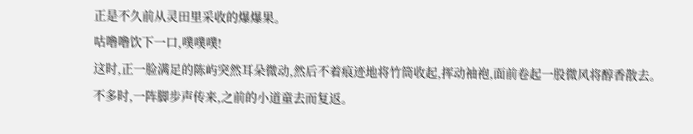正是不久前从灵田里采收的爆爆果。
咕噜噜饮下一口,噗噗噗!
这时,正一脸满足的陈屿突然耳朵微动,然后不着痕迹地将竹筒收起,挥动袖袍,面前卷起一股微风将醇香散去。
不多时,一阵脚步声传来,之前的小道童去而复返。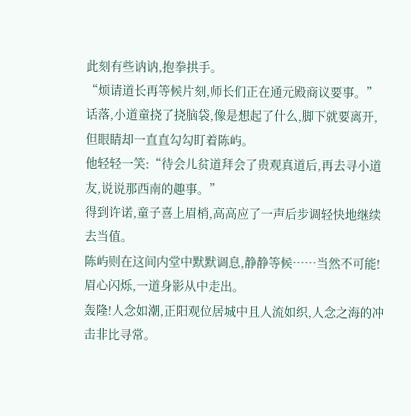此刻有些讷讷,抱拳拱手。
“烦请道长再等候片刻,师长们正在通元殿商议要事。”
话落,小道童挠了挠脑袋,像是想起了什么,脚下就要离开,但眼睛却一直直勾勾盯着陈屿。
他轻轻一笑:“待会儿贫道拜会了贵观真道后,再去寻小道友,说说那西南的趣事。”
得到许诺,童子喜上眉梢,高高应了一声后步调轻快地继续去当值。
陈屿则在这间内堂中默默调息,静静等候……当然不可能!
眉心闪烁,一道身影从中走出。
轰隆!人念如潮,正阳观位居城中且人流如织,人念之海的冲击非比寻常。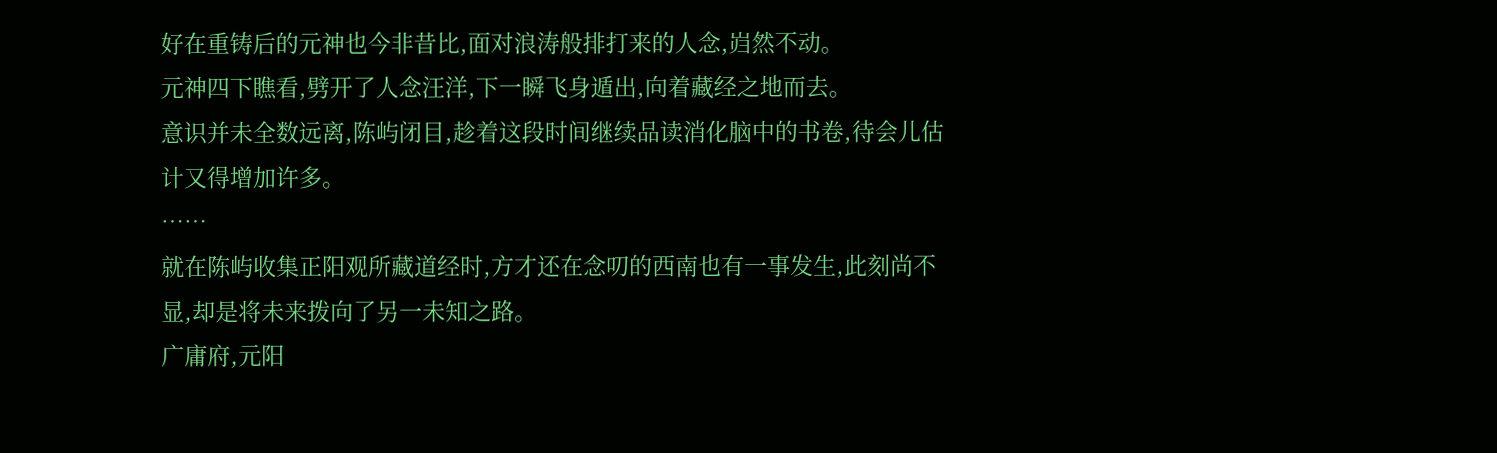好在重铸后的元神也今非昔比,面对浪涛般排打来的人念,岿然不动。
元神四下瞧看,劈开了人念汪洋,下一瞬飞身遁出,向着藏经之地而去。
意识并未全数远离,陈屿闭目,趁着这段时间继续品读消化脑中的书卷,待会儿估计又得增加许多。
……
就在陈屿收集正阳观所藏道经时,方才还在念叨的西南也有一事发生,此刻尚不显,却是将未来拨向了另一未知之路。
广庸府,元阳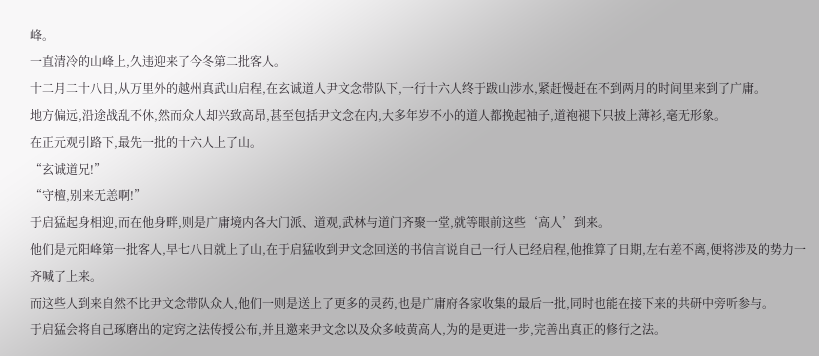峰。
一直清冷的山峰上,久违迎来了今冬第二批客人。
十二月二十八日,从万里外的越州真武山启程,在玄诚道人尹文念带队下,一行十六人终于跋山涉水,紧赶慢赶在不到两月的时间里来到了广庸。
地方偏远,沿途战乱不休,然而众人却兴致高昂,甚至包括尹文念在内,大多年岁不小的道人都挽起袖子,道袍褪下只披上薄衫,毫无形象。
在正元观引路下,最先一批的十六人上了山。
“玄诚道兄!”
“守檀,别来无恙啊!”
于启猛起身相迎,而在他身畔,则是广庸境内各大门派、道观,武林与道门齐聚一堂,就等眼前这些‘高人’到来。
他们是元阳峰第一批客人,早七八日就上了山,在于启猛收到尹文念回送的书信言说自己一行人已经启程,他推算了日期,左右差不离,便将涉及的势力一齐喊了上来。
而这些人到来自然不比尹文念带队众人,他们一则是送上了更多的灵药,也是广庸府各家收集的最后一批,同时也能在接下来的共研中旁听参与。
于启猛会将自己琢磨出的定窍之法传授公布,并且邀来尹文念以及众多岐黄高人,为的是更进一步,完善出真正的修行之法。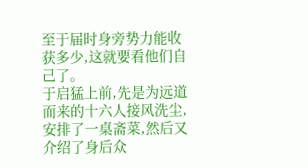至于届时身旁势力能收获多少,这就要看他们自己了。
于启猛上前,先是为远道而来的十六人接风洗尘,安排了一桌斋菜,然后又介绍了身后众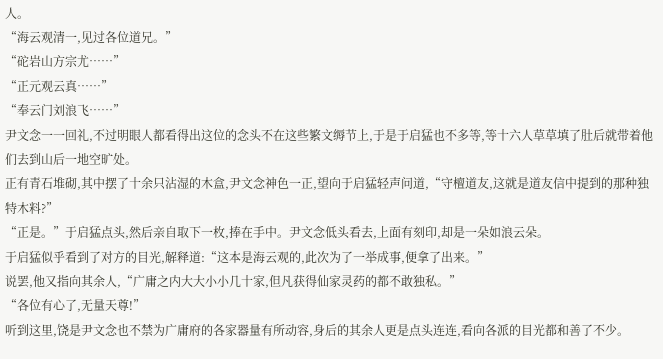人。
“海云观清一,见过各位道兄。”
“砣岩山方宗尤……”
“正元观云真……”
“奉云门刘浪飞……”
尹文念一一回礼,不过明眼人都看得出这位的念头不在这些繁文缛节上,于是于启猛也不多等,等十六人草草填了肚后就带着他们去到山后一地空旷处。
正有青石堆砌,其中摆了十余只沾湿的木盒,尹文念神色一正,望向于启猛轻声问道,“守檀道友,这就是道友信中提到的那种独特木料?”
“正是。”于启猛点头,然后亲自取下一枚,捧在手中。尹文念低头看去,上面有刻印,却是一朵如浪云朵。
于启猛似乎看到了对方的目光,解释道:“这本是海云观的,此次为了一举成事,便拿了出来。”
说罢,他又指向其余人,“广庸之内大大小小几十家,但凡获得仙家灵药的都不敢独私。”
“各位有心了,无量天尊!”
听到这里,饶是尹文念也不禁为广庸府的各家器量有所动容,身后的其余人更是点头连连,看向各派的目光都和善了不少。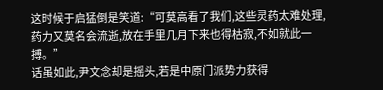这时候于启猛倒是笑道:“可莫高看了我们,这些灵药太难处理,药力又莫名会流逝,放在手里几月下来也得枯寂,不如就此一搏。”
话虽如此,尹文念却是摇头,若是中原门派势力获得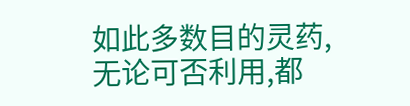如此多数目的灵药,无论可否利用,都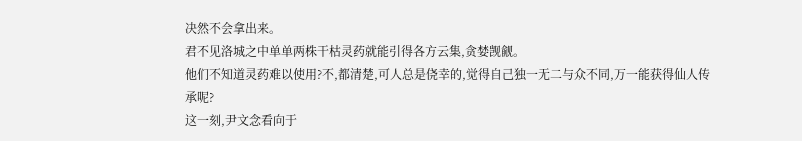决然不会拿出来。
君不见洛城之中单单两株干枯灵药就能引得各方云集,贪婪觊觎。
他们不知道灵药难以使用?不,都清楚,可人总是侥幸的,觉得自己独一无二与众不同,万一能获得仙人传承呢?
这一刻,尹文念看向于